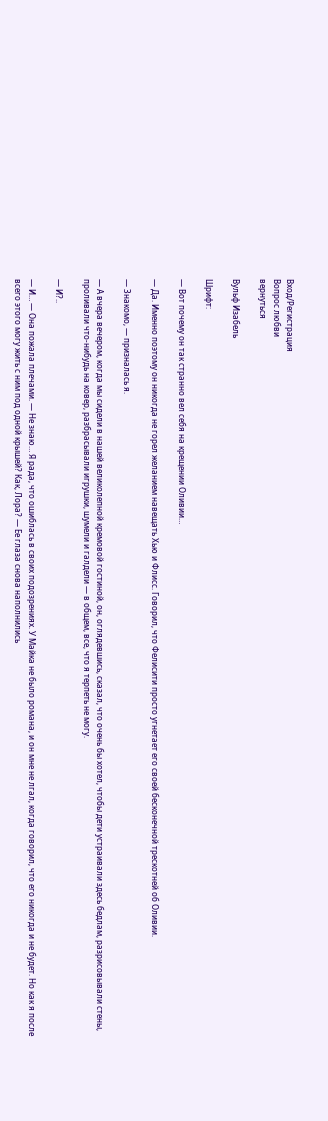Вход/Регистрация
Вопрос любви
вернуться

Вульф Изабель

Шрифт:

— Вот почему он так странно вел себя на крещении Оливии…

— Да. Именно поэтому он никогда не горел желанием навещать Хью и Флисс. Говорил, что Фелисити просто угнетает его своей бесконечной трескотней об Оливии.

— Знакомо, — призналась я.

— А вчера вечером, когда мы сидели в нашей великолепной кремовой гостиной, он, оглядевшись, сказал, что очень бы хотел, чтобы дети устраивали здесь бедлам, разрисовывали стены, проливали что-нибудь на ковер, разбрасывали игрушки, шумели и галдели — в общем, все, что я терпеть не могу.

— И?..

— И… — Она пожала плечами. — Не знаю… Я рада, что ошиблась в своих подозрениях. У Майка не было романа, и он мне не лгал, когда говорил, что его никогда и не будет. Но как я после всего этого могу жить с ним под одной крышей? Как, Лора? — Ее глаза снова наполнились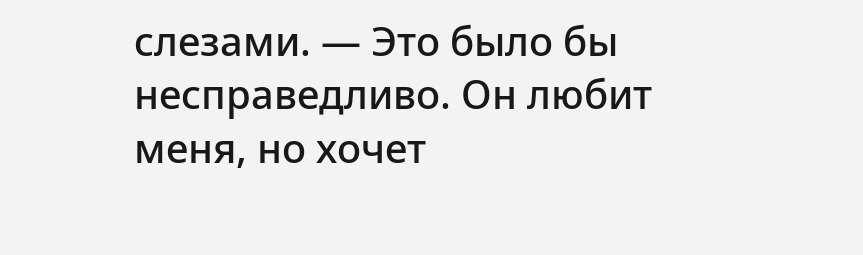слезами. — Это было бы несправедливо. Он любит меня, но хочет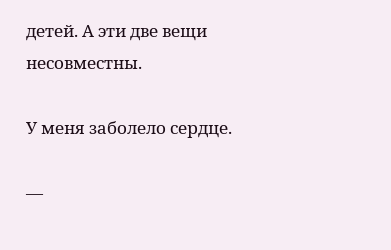детей. А эти две вещи несовместны.

У меня заболело сердце.

—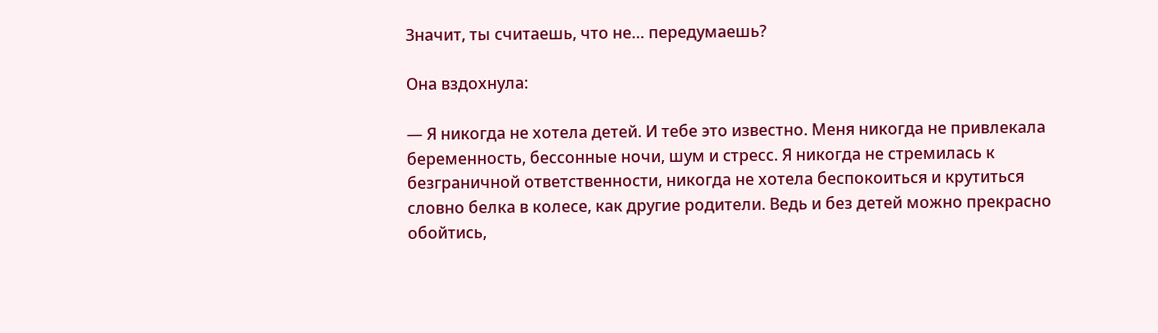Значит, ты считаешь, что не… передумаешь?

Она вздохнула:

— Я никогда не хотела детей. И тебе это известно. Меня никогда не привлекала беременность, бессонные ночи, шум и стресс. Я никогда не стремилась к безграничной ответственности, никогда не хотела беспокоиться и крутиться словно белка в колесе, как другие родители. Ведь и без детей можно прекрасно обойтись,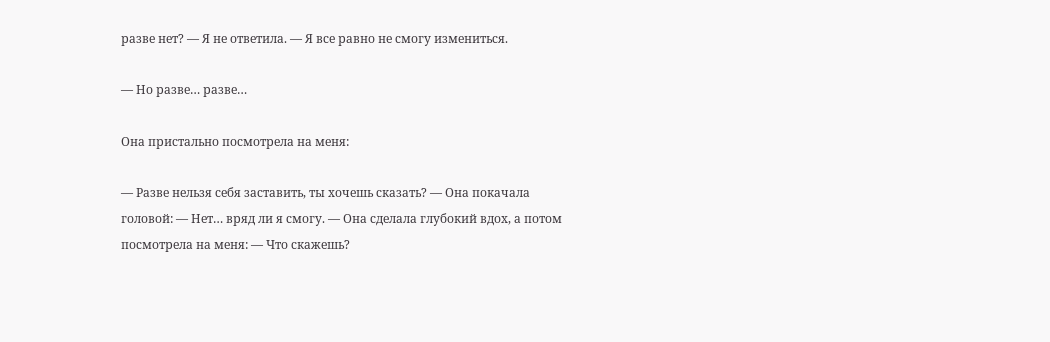разве нет? — Я не ответила. — Я все равно не смогу измениться.

— Но разве… разве…

Она пристально посмотрела на меня:

— Разве нельзя себя заставить, ты хочешь сказать? — Она покачала головой: — Нет… вряд ли я смогу. — Она сделала глубокий вдох, а потом посмотрела на меня: — Что скажешь?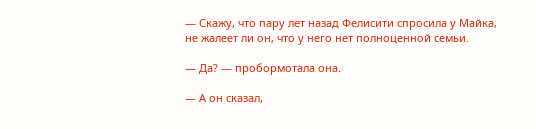— Скажу, что пару лет назад Фелисити спросила у Майка, не жалеет ли он, что у него нет полноценной семьи.

— Да? — пробормотала она.

— А он сказал,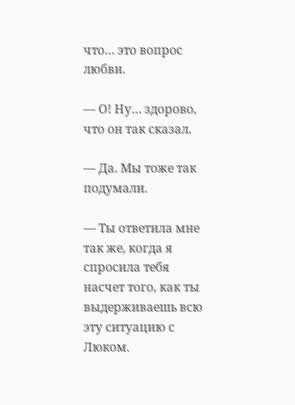что… это вопрос любви.

— О! Ну… здорово, что он так сказал.

— Да. Мы тоже так подумали.

— Ты ответила мне так же, когда я спросила тебя насчет того, как ты выдерживаешь всю эту ситуацию с Люком.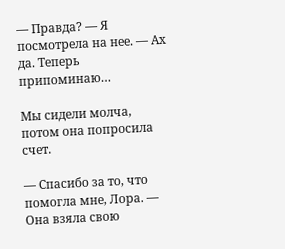— Правда? — Я посмотрела на нее. — Ах да. Теперь припоминаю…

Мы сидели молча, потом она попросила счет.

— Спасибо за то, что помогла мне, Лора. — Она взяла свою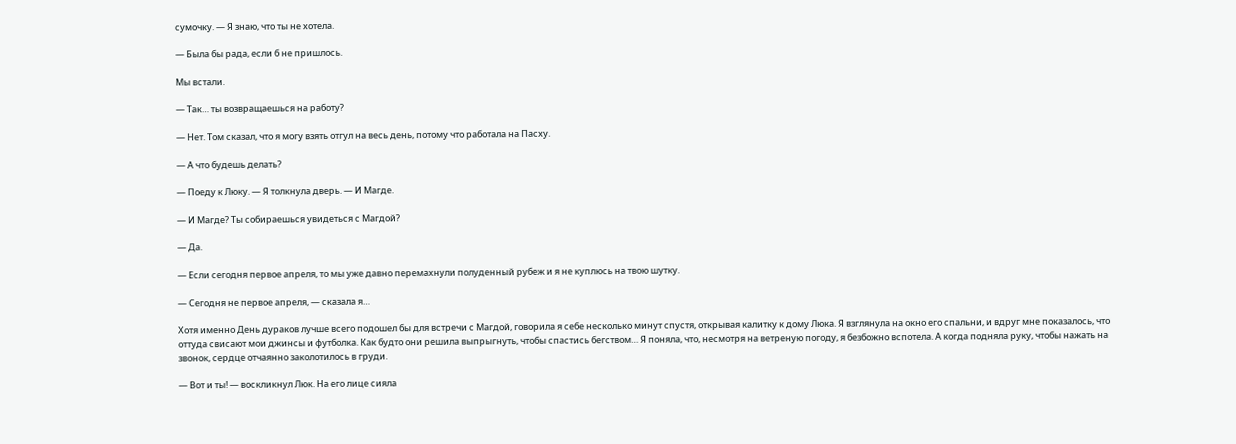сумочку. — Я знаю, что ты не хотела.

— Была бы рада, если б не пришлось.

Мы встали.

— Так… ты возвращаешься на работу?

— Нет. Том сказал, что я могу взять отгул на весь день, потому что работала на Пасху.

— А что будешь делать?

— Поеду к Люку. — Я толкнула дверь. — И Магде.

— И Магде? Ты собираешься увидеться с Магдой?

— Да.

— Если сегодня первое апреля, то мы уже давно перемахнули полуденный рубеж и я не куплюсь на твою шутку.

— Сегодня не первое апреля, — сказала я…

Хотя именно День дураков лучше всего подошел бы для встречи с Магдой, говорила я себе несколько минут спустя, открывая калитку к дому Люка. Я взглянула на окно его спальни, и вдруг мне показалось, что оттуда свисают мои джинсы и футболка. Как будто они решила выпрыгнуть, чтобы спастись бегством… Я поняла, что, несмотря на ветреную погоду, я безбожно вспотела. А когда подняла руку, чтобы нажать на звонок, сердце отчаянно заколотилось в груди.

— Вот и ты! — воскликнул Люк. На его лице сияла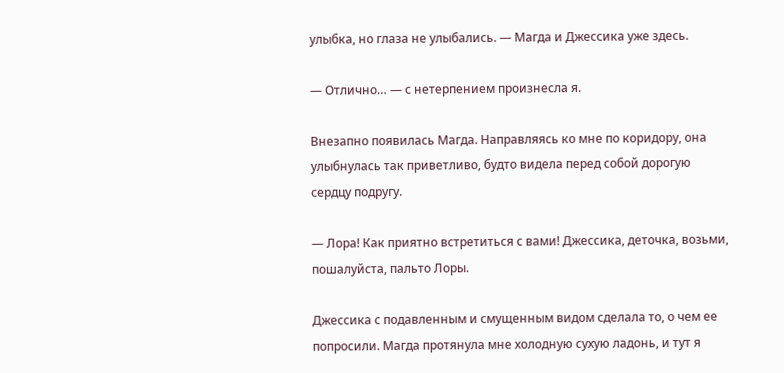улыбка, но глаза не улыбались. — Магда и Джессика уже здесь.

— Отлично… — с нетерпением произнесла я.

Внезапно появилась Магда. Направляясь ко мне по коридору, она улыбнулась так приветливо, будто видела перед собой дорогую сердцу подругу.

— Лора! Как приятно встретиться с вами! Джессика, деточка, возьми, пошалуйста, пальто Лоры.

Джессика с подавленным и смущенным видом сделала то, о чем ее попросили. Магда протянула мне холодную сухую ладонь, и тут я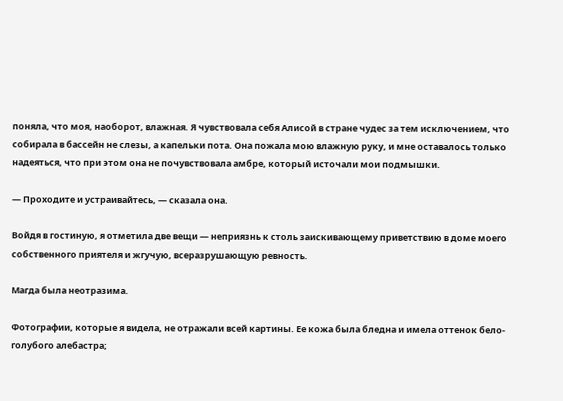поняла, что моя, наоборот, влажная. Я чувствовала себя Алисой в стране чудес за тем исключением, что собирала в бассейн не слезы, а капельки пота. Она пожала мою влажную руку, и мне оставалось только надеяться, что при этом она не почувствовала амбре, который источали мои подмышки.

— Проходите и устраивайтесь, — сказала она.

Войдя в гостиную, я отметила две вещи — неприязнь к столь заискивающему приветствию в доме моего собственного приятеля и жгучую, всеразрушающую ревность.

Магда была неотразима.

Фотографии, которые я видела, не отражали всей картины. Ее кожа была бледна и имела оттенок бело-голубого алебастра;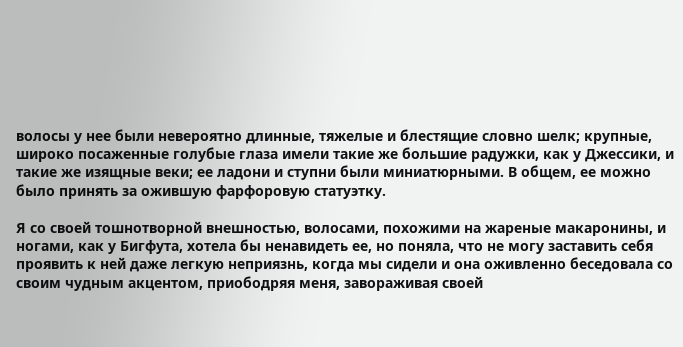волосы у нее были невероятно длинные, тяжелые и блестящие словно шелк; крупные, широко посаженные голубые глаза имели такие же большие радужки, как у Джессики, и такие же изящные веки; ее ладони и ступни были миниатюрными. В общем, ее можно было принять за ожившую фарфоровую статуэтку.

Я со своей тошнотворной внешностью, волосами, похожими на жареные макаронины, и ногами, как у Бигфута, хотела бы ненавидеть ее, но поняла, что не могу заставить себя проявить к ней даже легкую неприязнь, когда мы сидели и она оживленно беседовала со своим чудным акцентом, приободряя меня, завораживая своей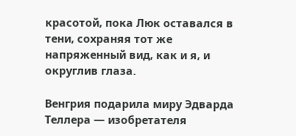красотой, пока Люк оставался в тени, сохраняя тот же напряженный вид, как и я, и округлив глаза.

Венгрия подарила миру Эдварда Теллера — изобретателя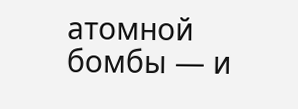атомной бомбы — и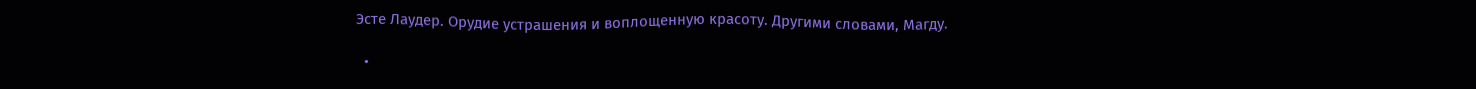Эсте Лаудер. Орудие устрашения и воплощенную красоту. Другими словами, Магду.

  •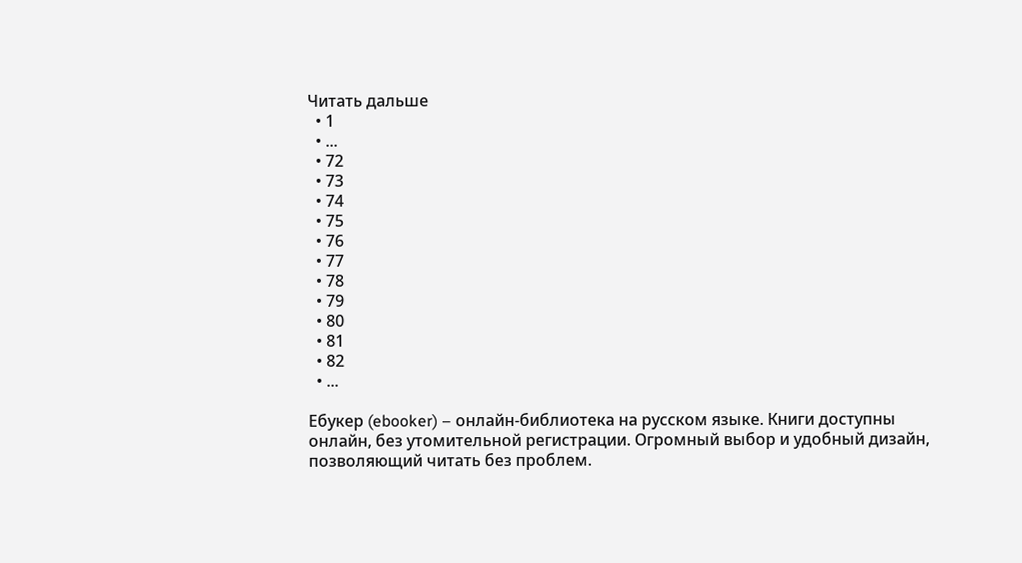Читать дальше
  • 1
  • ...
  • 72
  • 73
  • 74
  • 75
  • 76
  • 77
  • 78
  • 79
  • 80
  • 81
  • 82
  • ...

Ебукер (ebooker) – онлайн-библиотека на русском языке. Книги доступны онлайн, без утомительной регистрации. Огромный выбор и удобный дизайн, позволяющий читать без проблем.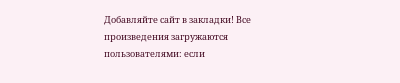Добавляйте сайт в закладки! Все произведения загружаются пользователями: если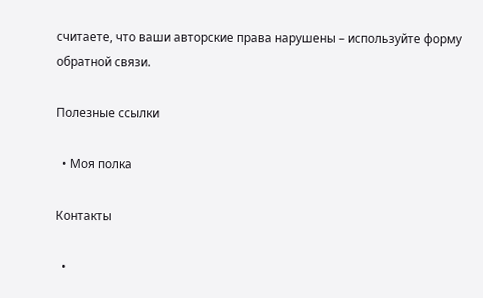считаете, что ваши авторские права нарушены – используйте форму обратной связи.

Полезные ссылки

  • Моя полка

Контакты

  •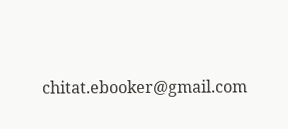chitat.ebooker@gmail.com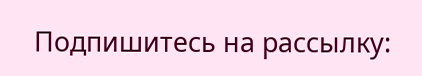Подпишитесь на рассылку: